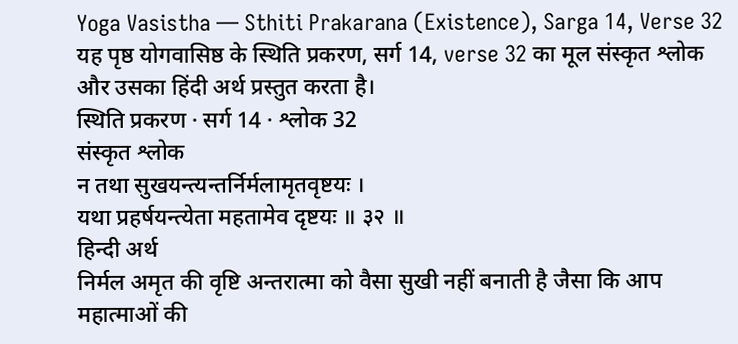Yoga Vasistha — Sthiti Prakarana (Existence), Sarga 14, Verse 32
यह पृष्ठ योगवासिष्ठ के स्थिति प्रकरण, सर्ग 14, verse 32 का मूल संस्कृत श्लोक और उसका हिंदी अर्थ प्रस्तुत करता है।
स्थिति प्रकरण · सर्ग 14 · श्लोक 32
संस्कृत श्लोक
न तथा सुखयन्त्यन्तर्निर्मलामृतवृष्टयः ।
यथा प्रहर्षयन्त्येता महतामेव दृष्टयः ॥ ३२ ॥
हिन्दी अर्थ
निर्मल अमृत की वृष्टि अन्तरात्मा को वैसा सुखी नहीं बनाती है जैसा कि आप महात्माओं की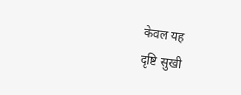केवल यह
दृष्टि सुखी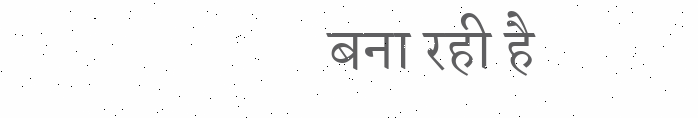बना रही है